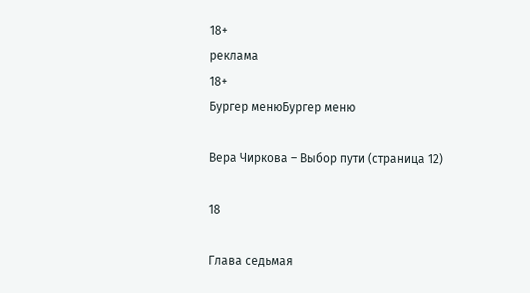18+
реклама
18+
Бургер менюБургер меню

Вера Чиркова – Выбор пути (страница 12)

18

Глава седьмая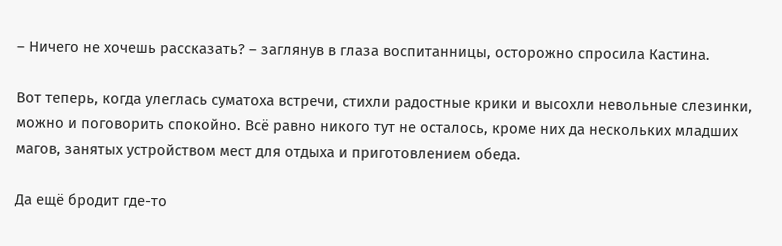– Ничего не хочешь рассказать? – заглянув в глаза воспитанницы, осторожно спросила Кастина.

Вот теперь, когда улеглась суматоха встречи, стихли радостные крики и высохли невольные слезинки, можно и поговорить спокойно. Всё равно никого тут не осталось, кроме них да нескольких младших магов, занятых устройством мест для отдыха и приготовлением обеда.

Да ещё бродит где-то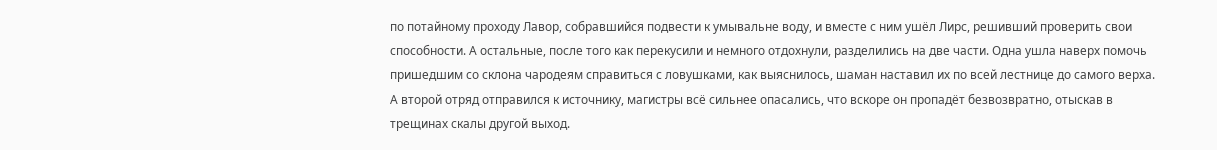по потайному проходу Лавор, собравшийся подвести к умывальне воду, и вместе с ним ушёл Лирс, решивший проверить свои способности. А остальные, после того как перекусили и немного отдохнули, разделились на две части. Одна ушла наверх помочь пришедшим со склона чародеям справиться с ловушками, как выяснилось, шаман наставил их по всей лестнице до самого верха. А второй отряд отправился к источнику, магистры всё сильнее опасались, что вскоре он пропадёт безвозвратно, отыскав в трещинах скалы другой выход.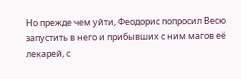Но прежде чем уйти, Феодорис попросил Весю запустить в него и прибывших с ним магов её лекарей, с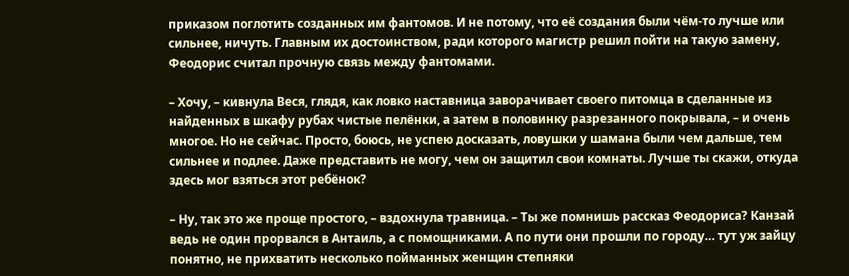приказом поглотить созданных им фантомов. И не потому, что её создания были чём-то лучше или сильнее, ничуть. Главным их достоинством, ради которого магистр решил пойти на такую замену, Феодорис считал прочную связь между фантомами.

– Хочу, – кивнула Веся, глядя, как ловко наставница заворачивает своего питомца в сделанные из найденных в шкафу рубах чистые пелёнки, а затем в половинку разрезанного покрывала, – и очень многое. Но не сейчас. Просто, боюсь, не успею досказать, ловушки у шамана были чем дальше, тем сильнее и подлее. Даже представить не могу, чем он защитил свои комнаты. Лучше ты скажи, откуда здесь мог взяться этот ребёнок?

– Ну, так это же проще простого, – вздохнула травница. – Ты же помнишь рассказ Феодориса? Канзай ведь не один прорвался в Антаиль, а с помощниками. А по пути они прошли по городу… тут уж зайцу понятно, не прихватить несколько пойманных женщин степняки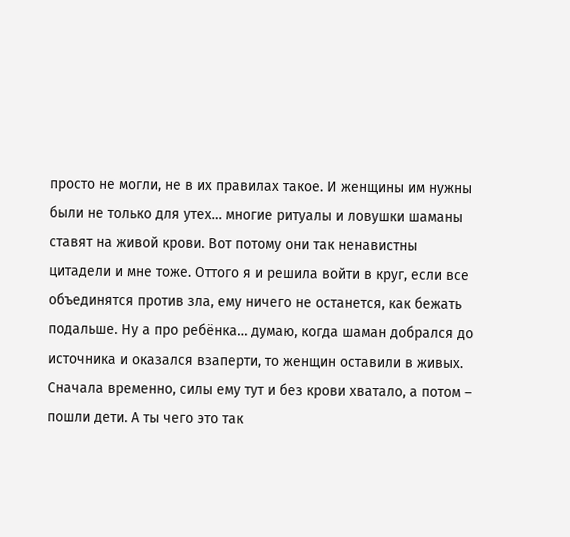просто не могли, не в их правилах такое. И женщины им нужны были не только для утех… многие ритуалы и ловушки шаманы ставят на живой крови. Вот потому они так ненавистны цитадели и мне тоже. Оттого я и решила войти в круг, если все объединятся против зла, ему ничего не останется, как бежать подальше. Ну а про ребёнка… думаю, когда шаман добрался до источника и оказался взаперти, то женщин оставили в живых. Сначала временно, силы ему тут и без крови хватало, а потом – пошли дети. А ты чего это так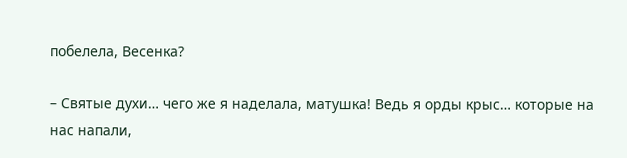побелела, Весенка?

– Святые духи… чего же я наделала, матушка! Ведь я орды крыс… которые на нас напали,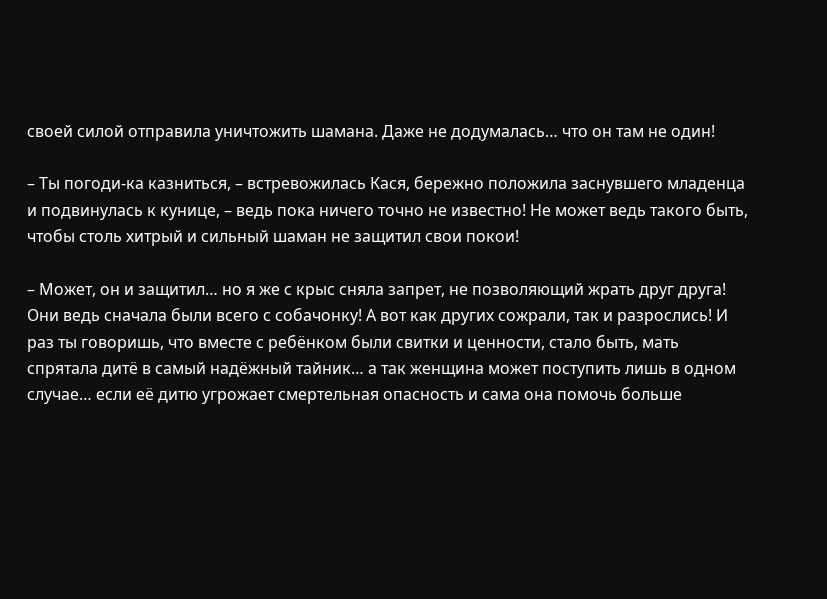своей силой отправила уничтожить шамана. Даже не додумалась… что он там не один!

– Ты погоди-ка казниться, – встревожилась Кася, бережно положила заснувшего младенца и подвинулась к кунице, – ведь пока ничего точно не известно! Не может ведь такого быть, чтобы столь хитрый и сильный шаман не защитил свои покои!

– Может, он и защитил… но я же с крыс сняла запрет, не позволяющий жрать друг друга! Они ведь сначала были всего с собачонку! А вот как других сожрали, так и разрослись! И раз ты говоришь, что вместе с ребёнком были свитки и ценности, стало быть, мать спрятала дитё в самый надёжный тайник… а так женщина может поступить лишь в одном случае… если её дитю угрожает смертельная опасность и сама она помочь больше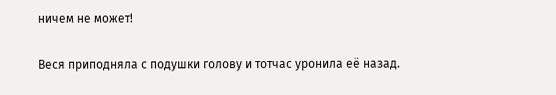ничем не может!

Веся приподняла с подушки голову и тотчас уронила её назад.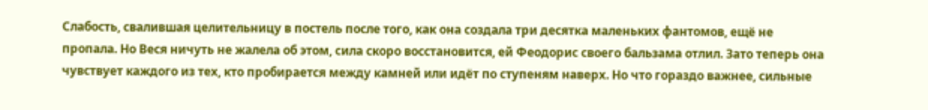Слабость, свалившая целительницу в постель после того, как она создала три десятка маленьких фантомов, ещё не пропала. Но Веся ничуть не жалела об этом, сила скоро восстановится, ей Феодорис своего бальзама отлил. Зато теперь она чувствует каждого из тех, кто пробирается между камней или идёт по ступеням наверх. Но что гораздо важнее, сильные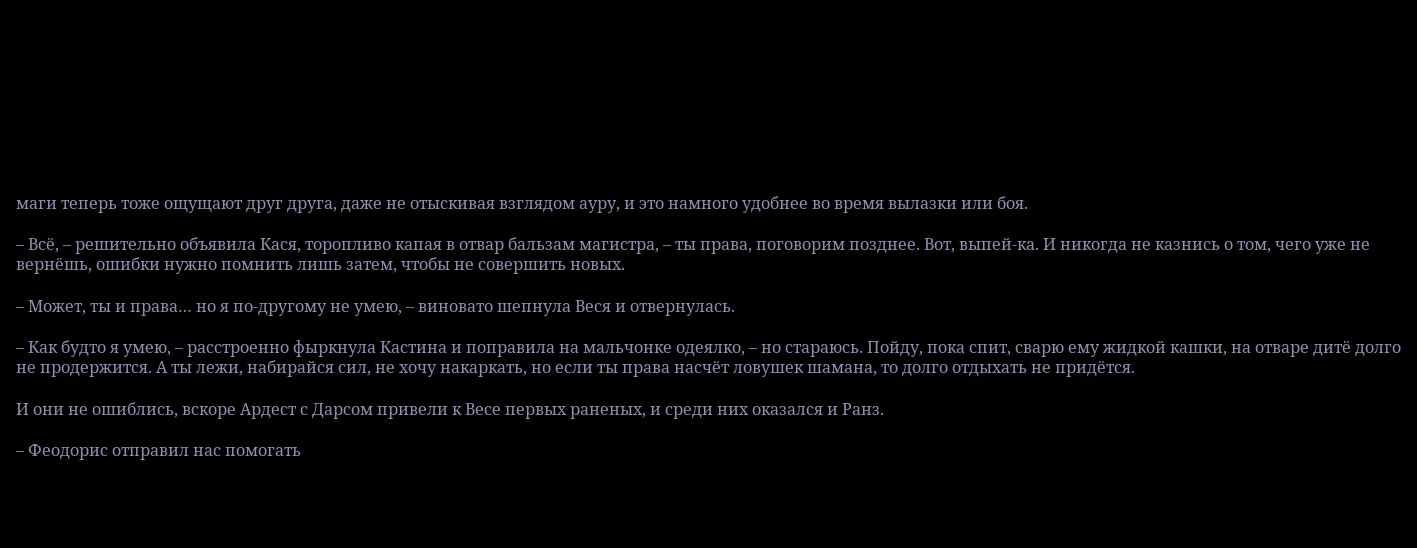маги теперь тоже ощущают друг друга, даже не отыскивая взглядом ауру, и это намного удобнее во время вылазки или боя.

– Всё, – решительно объявила Кася, торопливо капая в отвар бальзам магистра, – ты права, поговорим позднее. Вот, выпей-ка. И никогда не казнись о том, чего уже не вернёшь, ошибки нужно помнить лишь затем, чтобы не совершить новых.

– Может, ты и права… но я по-другому не умею, – виновато шепнула Веся и отвернулась.

– Как будто я умею, – расстроенно фыркнула Кастина и поправила на мальчонке одеялко, – но стараюсь. Пойду, пока спит, сварю ему жидкой кашки, на отваре дитё долго не продержится. А ты лежи, набирайся сил, не хочу накаркать, но если ты права насчёт ловушек шамана, то долго отдыхать не придётся.

И они не ошиблись, вскоре Ардест с Дарсом привели к Весе первых раненых, и среди них оказался и Ранз.

– Феодорис отправил нас помогать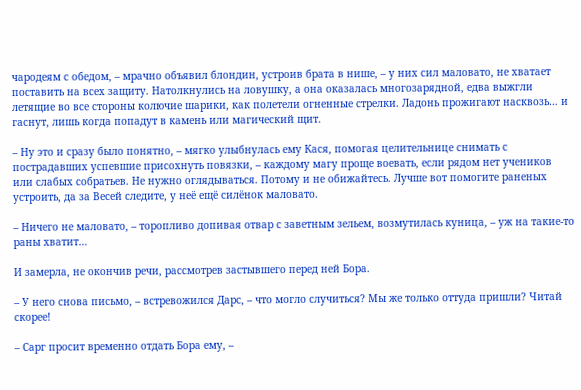чародеям с обедом, – мрачно объявил блондин, устроив брата в нише, – у них сил маловато, не хватает поставить на всех защиту. Натолкнулись на ловушку, а она оказалась многозарядной, едва выжгли летящие во все стороны колючие шарики, как полетели огненные стрелки. Ладонь прожигают насквозь… и гаснут, лишь когда попадут в камень или магический щит.

– Ну это и сразу было понятно, – мягко улыбнулась ему Кася, помогая целительнице снимать с пострадавших успевшие присохнуть повязки, – каждому магу проще воевать, если рядом нет учеников или слабых собратьев. Не нужно оглядываться. Потому и не обижайтесь. Лучше вот помогите раненых устроить, да за Весей следите, у неё ещё силёнок маловато.

– Ничего не маловато, – торопливо допивая отвар с заветным зельем, возмутилась куница, – уж на такие-то раны хватит…

И замерла, не окончив речи, рассмотрев застывшего перед ней Бора.

– У него снова письмо, – встревожился Дарс, – что могло случиться? Мы же только оттуда пришли? Читай скорее!

– Сарг просит временно отдать Бора ему, –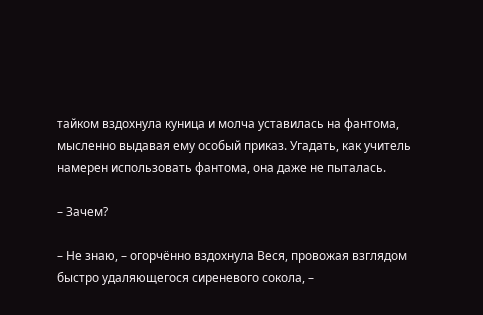тайком вздохнула куница и молча уставилась на фантома, мысленно выдавая ему особый приказ. Угадать, как учитель намерен использовать фантома, она даже не пыталась.

– Зачем?

– Не знаю, – огорчённо вздохнула Веся, провожая взглядом быстро удаляющегося сиреневого сокола, –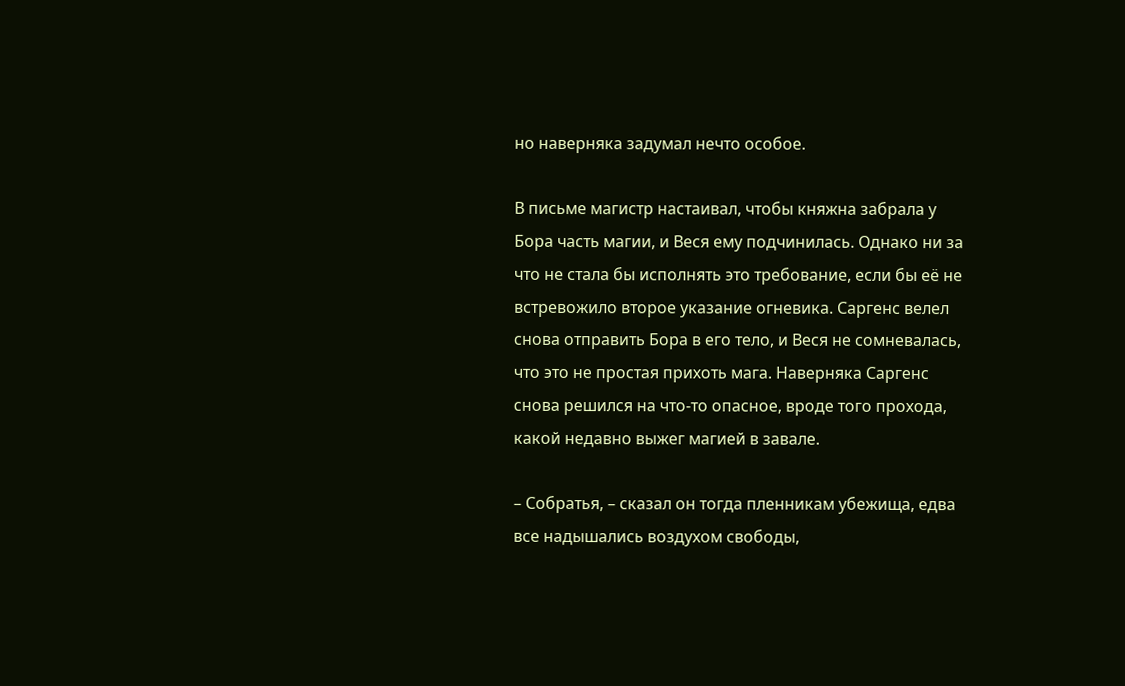но наверняка задумал нечто особое.

В письме магистр настаивал, чтобы княжна забрала у Бора часть магии, и Веся ему подчинилась. Однако ни за что не стала бы исполнять это требование, если бы её не встревожило второе указание огневика. Саргенс велел снова отправить Бора в его тело, и Веся не сомневалась, что это не простая прихоть мага. Наверняка Саргенс снова решился на что-то опасное, вроде того прохода, какой недавно выжег магией в завале.

– Собратья, – сказал он тогда пленникам убежища, едва все надышались воздухом свободы,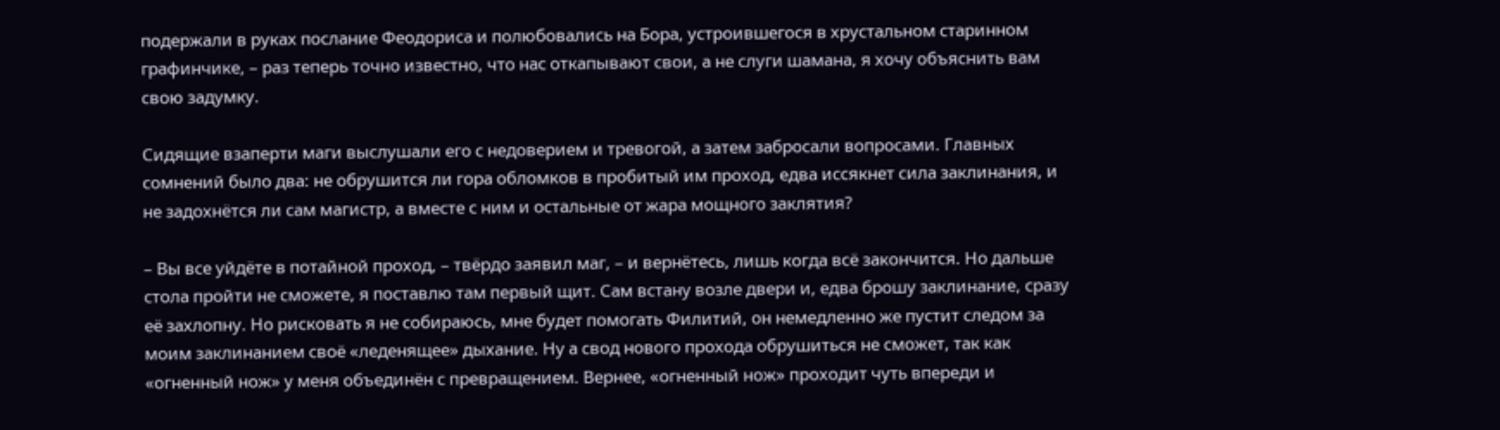подержали в руках послание Феодориса и полюбовались на Бора, устроившегося в хрустальном старинном графинчике, – раз теперь точно известно, что нас откапывают свои, а не слуги шамана, я хочу объяснить вам свою задумку.

Сидящие взаперти маги выслушали его с недоверием и тревогой, а затем забросали вопросами. Главных сомнений было два: не обрушится ли гора обломков в пробитый им проход, едва иссякнет сила заклинания, и не задохнётся ли сам магистр, а вместе с ним и остальные от жара мощного заклятия?

– Вы все уйдёте в потайной проход, – твёрдо заявил маг, – и вернётесь, лишь когда всё закончится. Но дальше стола пройти не сможете, я поставлю там первый щит. Сам встану возле двери и, едва брошу заклинание, сразу её захлопну. Но рисковать я не собираюсь, мне будет помогать Филитий, он немедленно же пустит следом за моим заклинанием своё «леденящее» дыхание. Ну а свод нового прохода обрушиться не сможет, так как «огненный нож» у меня объединён с превращением. Вернее, «огненный нож» проходит чуть впереди и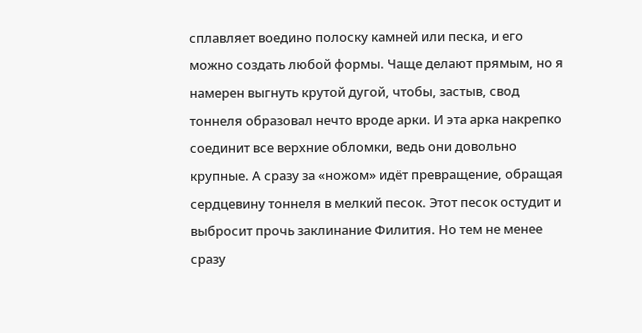сплавляет воедино полоску камней или песка, и его можно создать любой формы. Чаще делают прямым, но я намерен выгнуть крутой дугой, чтобы, застыв, свод тоннеля образовал нечто вроде арки. И эта арка накрепко соединит все верхние обломки, ведь они довольно крупные. А сразу за «ножом» идёт превращение, обращая сердцевину тоннеля в мелкий песок. Этот песок остудит и выбросит прочь заклинание Филития. Но тем не менее сразу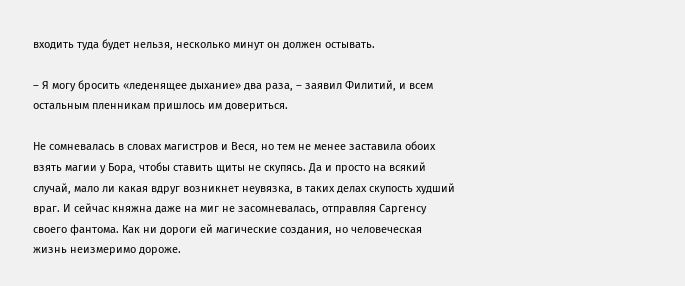входить туда будет нельзя, несколько минут он должен остывать.

– Я могу бросить «леденящее дыхание» два раза, – заявил Филитий, и всем остальным пленникам пришлось им довериться.

Не сомневалась в словах магистров и Веся, но тем не менее заставила обоих взять магии у Бора, чтобы ставить щиты не скупясь. Да и просто на всякий случай, мало ли какая вдруг возникнет неувязка, в таких делах скупость худший враг. И сейчас княжна даже на миг не засомневалась, отправляя Саргенсу своего фантома. Как ни дороги ей магические создания, но человеческая жизнь неизмеримо дороже.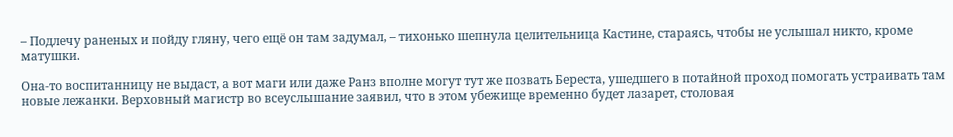– Подлечу раненых и пойду гляну, чего ещё он там задумал, – тихонько шепнула целительница Кастине, стараясь, чтобы не услышал никто, кроме матушки.

Она-то воспитанницу не выдаст, а вот маги или даже Ранз вполне могут тут же позвать Береста, ушедшего в потайной проход помогать устраивать там новые лежанки. Верховный магистр во всеуслышание заявил, что в этом убежище временно будет лазарет, столовая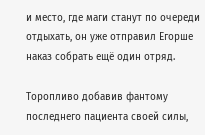и место, где маги станут по очереди отдыхать, он уже отправил Егорше наказ собрать ещё один отряд.

Торопливо добавив фантому последнего пациента своей силы,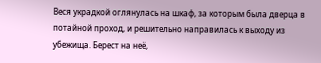Веся украдкой оглянулась на шкаф, за которым была дверца в потайной проход, и решительно направилась к выходу из убежища. Берест на неё,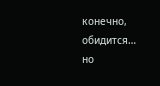конечно, обидится… но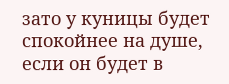зато у куницы будет спокойнее на душе, если он будет в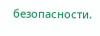безопасности.